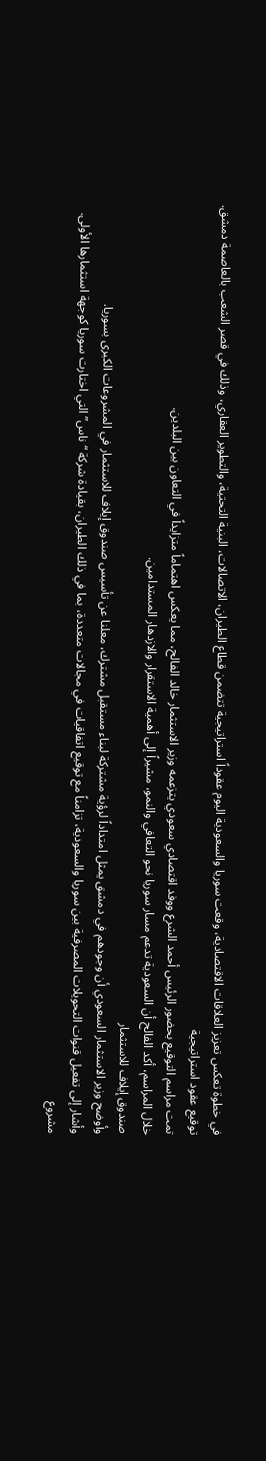في خطوة تعكس تعزيز العلاقات الاقتصادية، وقعت سوريا والسعودية اليوم عقوداً استراتيجية تتضمن قطاع الطيران، الاتصالات، البنية التحتية، والتطوير العقاري، وذلك في قصر الشعب بالعاصمة دمشق.
توقيع عقود استراتيجية
تمت مراسم التوقيع بحضور الرئيس أحمد الشرع ووفد اقتصادي سعودي يتزعمه وزير الاستثمار خالد الفالح، مما يعكس اهتماماً متزايداً في التعاون بين البلدين.
خلال المراسم، أكد الفالح أن السعودية تدعم مسار سوريا نحو التعافي والنمو، مشيراً إلى أهمية الاستقرار والازدهار المستدامين.
صندوق إيلاف للاستثمار
وأوضح وزير الاستثمار السعودي أن وجودهم في دمشق يمثل امتداداً لرؤية مشتركة لبناء مستقبل مشترك، معلنا عن تأسيس صندوق إيلاف للاستثمار في المشروعات الكبرى بسوريا.
وأشار إلى تفعيل قنوات التحويلات المصرفية بين سوريا والسعودية، تزامناً مع توقيع اتفاقيات في مجالات متعددة، بما في ذلك الطيران، بقيادة شركة “ناس” التي اختارت سوريا كوجهة استثمارها الأولى.
مشروع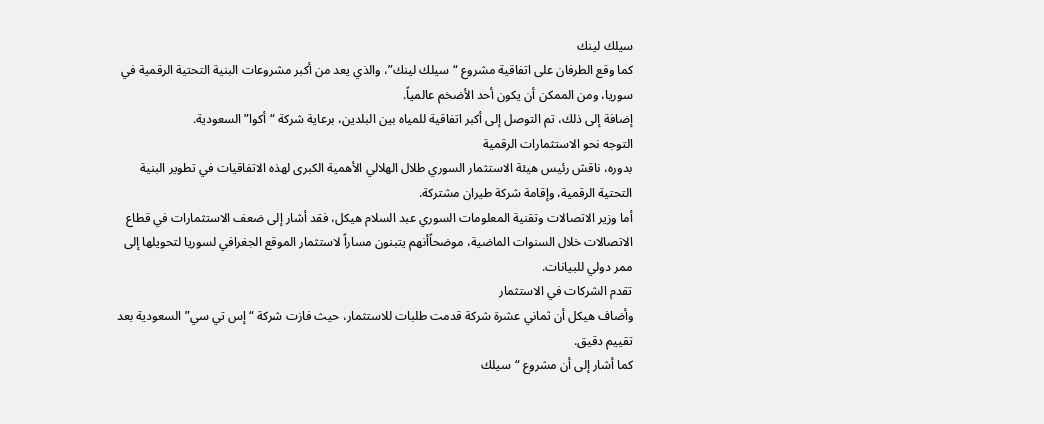سيلك لينك
كما وقع الطرفان على اتفاقية مشروع “سيلك لينك”، والذي يعد من أكبر مشروعات البنية التحتية الرقمية في سوريا، ومن الممكن أن يكون أحد الأضخم عالمياً.
إضافة إلى ذلك، تم التوصل إلى أكبر اتفاقية للمياه بين البلدين، برعاية شركة “أكوا” السعودية.
التوجه نحو الاستثمارات الرقمية
بدوره، ناقش رئيس هيئة الاستثمار السوري طلال الهلالي الأهمية الكبرى لهذه الاتفاقيات في تطوير البنية التحتية الرقمية، وإقامة شركة طيران مشتركة.
أما وزير الاتصالات وتقنية المعلومات السوري عبد السلام هيكل، فقد أشار إلى ضعف الاستثمارات في قطاع الاتصالات خلال السنوات الماضية، موضحاًأنهم يتبنون مساراً لاستثمار الموقع الجغرافي لسوريا لتحويلها إلى ممر دولي للبيانات.
تقدم الشركات في الاستثمار
وأضاف هيكل أن ثماني عشرة شركة قدمت طلبات للاستثمار، حيث فازت شركة “إس تي سي” السعودية بعد تقييم دقيق.
كما أشار إلى أن مشروع “سيلك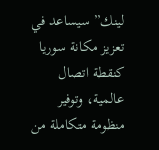لينك” سيساعد في تعزيز مكانة سوريا كنقطة اتصال عالمية، وتوفير منظومة متكاملة من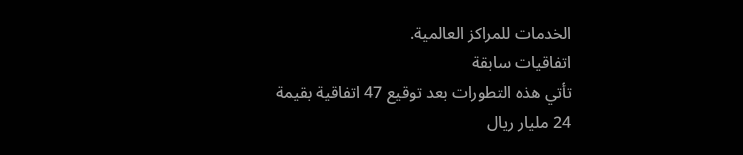الخدمات للمراكز العالمية.
اتفاقيات سابقة
تأتي هذه التطورات بعد توقيع 47 اتفاقية بقيمة 24 مليار ريال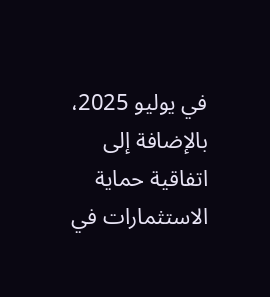في يوليو 2025، بالإضافة إلى اتفاقية حماية الاستثمارات في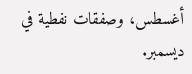أغسطس، وصفقات نفطية في ديسمبر.